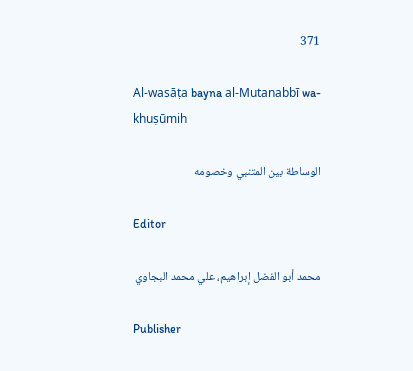371

Al-wasāṭa bayna al-Mutanabbī wa-khuṣūmih

الوساطة بين المتنبي وخصومه

Editor

محمد أبو الفضل إبراهيم، علي محمد البجاوي

Publisher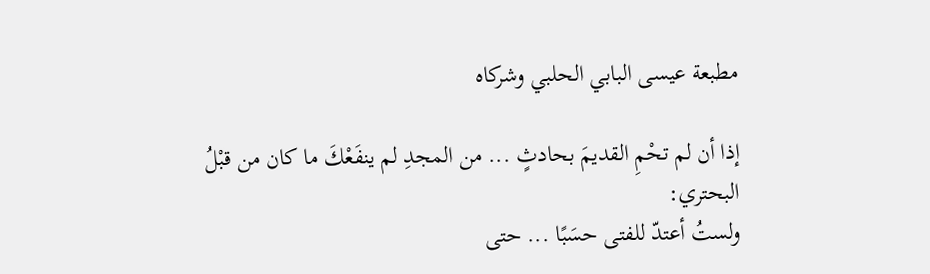مطبعة عيسى البابي الحلبي وشركاه

إذا أن لم تحْمِ القديمَ بحادثٍ ... من المجدِ لم ينفَعْكَ ما كان من قبْلُ
البحتري:
ولستُ أعتدّ للفتى حسَبًا ... حتى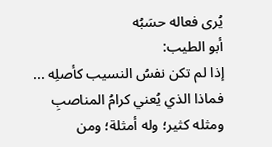يُرى فعاله حسَبُه
أبو الطيب:
إذا لم تكن نفسُ النسيب كأصلِه ... فماذا الذي يُعني كرامُ المناصبِ
ومثله كثير؛ وله أمثلة؛ ومن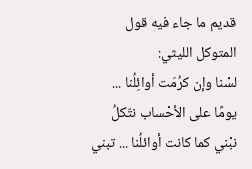قديم ما جاء فيه قول المتوكل الليثي:
لسْنا وإن كرُمَت أوائِلُنا ... يومًا على الأحْساب نتّكلُ
نبْني كما كانت أوائلُنا ... تبني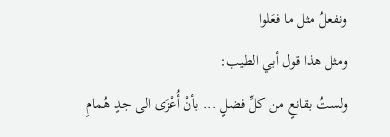ونفعلُ مثل ما فعَلوا
ومثل هذا قول أبي الطيب:
ولستُ بقانعٍ من كلِّ فضلٍ ... بأنْ أُعْزَى الى جدٍ هُمامِ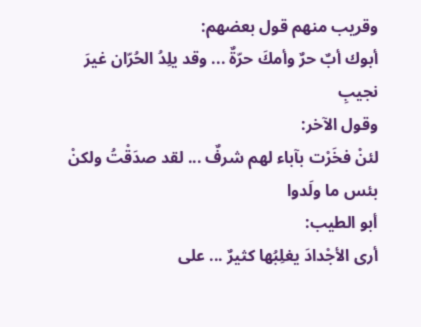وقريب منهم قول بعضهم:
أبوك أبٌ حرٌ وأمكَ حرّةٌ ... وقد يلِدُ الحُرّان غيرَ نجيبِ
وقول الآخر:
لئنْ فخَرْت بآباء لهم شرفٌ ... لقد صدَقْتُ ولكنْ بئس ما ولَدوا
أبو الطيب:
أرى الأجْدادَ يغلِبُها كثيرٌ ... على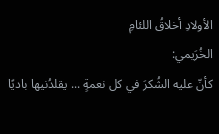الأولادِ أخلاقُ اللئامِ
الخُرَيمي:
كأنّ عليه الشُكرَ في كل نعمةٍ ... يقلدُنيها باديًا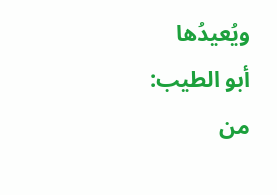ويُعيدُها
أبو الطيب:
من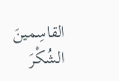القاسِمينَ الشُكْرَ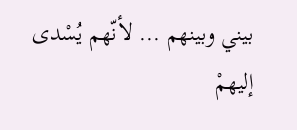بيني وبينهم ... لأنّهم يُسْدى إليهمْ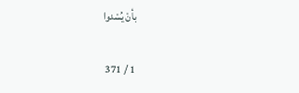بأنْ يُسْدوا

1 / 371